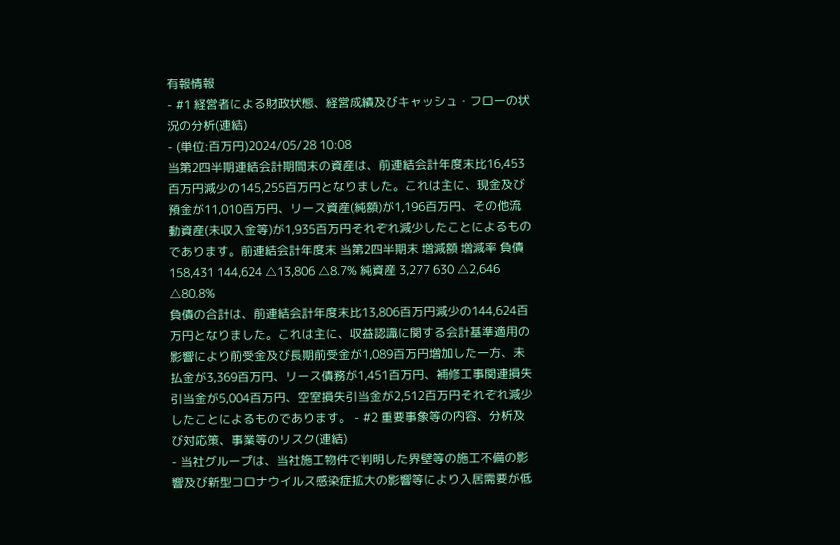有報情報
- #1 経営者による財政状態、経営成績及びキャッシュ・フローの状況の分析(連結)
- (単位:百万円)2024/05/28 10:08
当第2四半期連結会計期間末の資産は、前連結会計年度末比16,453百万円減少の145,255百万円となりました。これは主に、現金及び預金が11,010百万円、リース資産(純額)が1,196百万円、その他流動資産(未収入金等)が1,935百万円それぞれ減少したことによるものであります。前連結会計年度末 当第2四半期末 増減額 増減率 負債 158,431 144,624 △13,806 △8.7% 純資産 3,277 630 △2,646 △80.8%
負債の合計は、前連結会計年度末比13,806百万円減少の144,624百万円となりました。これは主に、収益認識に関する会計基準適用の影響により前受金及び長期前受金が1,089百万円増加した一方、未払金が3,369百万円、リース債務が1,451百万円、補修工事関連損失引当金が5,004百万円、空室損失引当金が2,512百万円それぞれ減少したことによるものであります。 - #2 重要事象等の内容、分析及び対応策、事業等のリスク(連結)
- 当社グループは、当社施工物件で判明した界壁等の施工不備の影響及び新型コロナウイルス感染症拡大の影響等により入居需要が低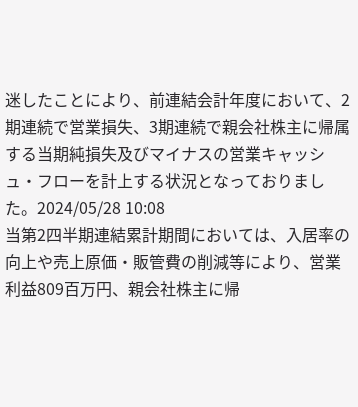迷したことにより、前連結会計年度において、2期連続で営業損失、3期連続で親会社株主に帰属する当期純損失及びマイナスの営業キャッシュ・フローを計上する状況となっておりました。2024/05/28 10:08
当第2四半期連結累計期間においては、入居率の向上や売上原価・販管費の削減等により、営業利益809百万円、親会社株主に帰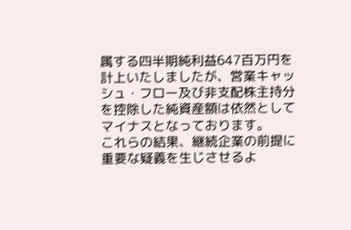属する四半期純利益647百万円を計上いたしましたが、営業キャッシュ・フロー及び非支配株主持分を控除した純資産額は依然としてマイナスとなっております。
これらの結果、継続企業の前提に重要な疑義を生じさせるよ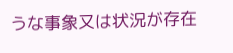うな事象又は状況が存在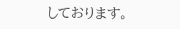しております。